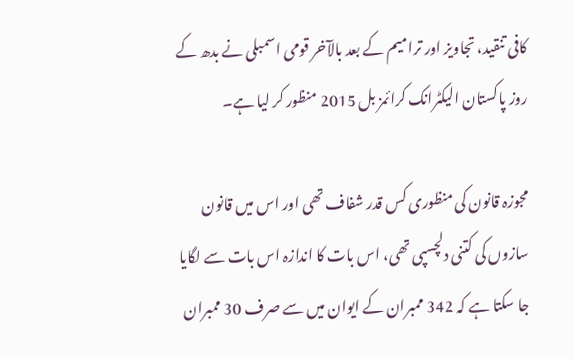کافی تنقید، تجاویز اور ترامیم کے بعد بالآخر قومی اسمبلی نے بدھ کے روز پاکستان الیکٹرانک کرائمز بل 2015 منظور کر لیا ہے۔

مجوزہ قانون کی منظوری کس قدر شفاف تھی اور اس میں قانون سازوں کی کتنی دلچسپی تھی، اس بات کا اندازہ اس بات سے لگایا جا سکتا ہے کہ 342 ممبران کے ایوان میں سے صرف 30 ممبران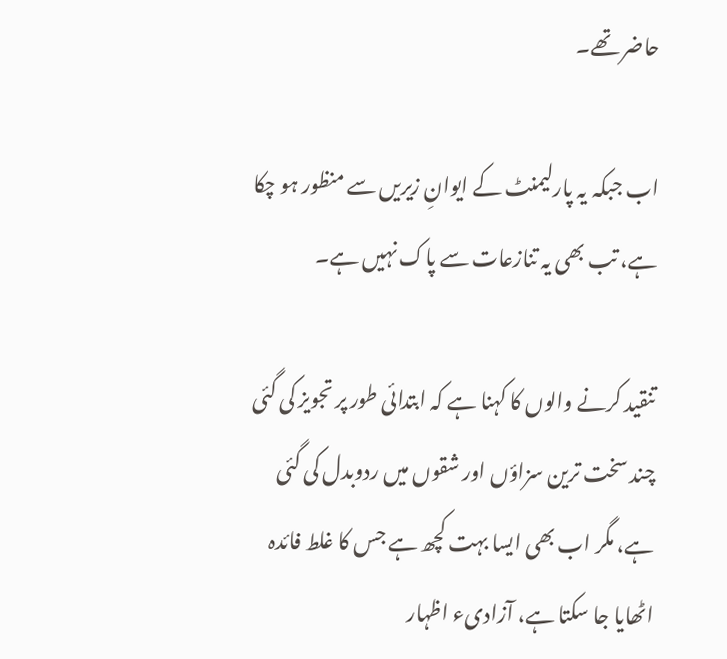حاضر تھے۔

اب جبکہ یہ پارلیمنٹ کے ایوانِ زیریں سے منظور ہو چکا ہے، تب بھی یہ تنازعات سے پاک نہیں ہے۔

تنقید کرنے والوں کا کہنا ہے کہ ابتدائی طور پر تجویز کی گئی چند سخت ترین سزاؤں اور شقوں میں ردوبدل کی گئی ہے، مگر اب بھی ایسا بہت کچھ ہے جس کا غلط فائدہ اٹھایا جا سکتا ہے، آزادیء اظہار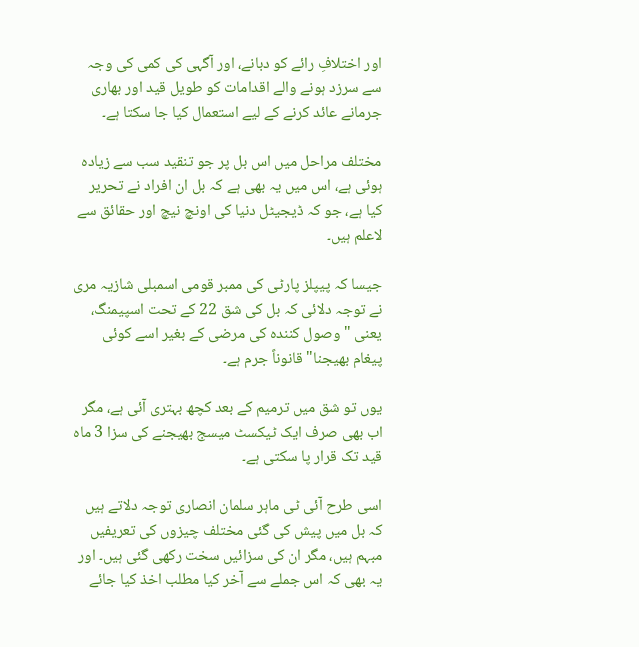اور اختلافِ رائے کو دبانے، اور آگہی کی کمی کی وجہ سے سرزد ہونے والے اقدامات کو طویل قید اور بھاری جرمانے عائد کرنے کے لیے استعمال کیا جا سکتا ہے۔

مختلف مراحل میں اس بل پر جو تنقید سب سے زیادہ ہوئی ہے، اس میں یہ بھی ہے کہ بل ان افراد نے تحریر کیا ہے، جو کہ ڈیجیٹل دنیا کی اونچ نیچ اور حقائق سے لاعلم ہیں۔

جیسا کہ پیپلز پارٹی کی ممبر قومی اسمبلی شازیہ مری نے توجہ دلائی کہ بل کی شق 22 کے تحت اسپیمنگ، یعنی "وصول کنندہ کی مرضی کے بغیر اسے کوئی پیغام بھیجنا" قانوناً جرم ہے۔

یوں تو شق میں ترمیم کے بعد کچھ بہتری آئی ہے، مگر اب بھی صرف ایک ٹیکسٹ میسج بھیجنے کی سزا 3 ماہ قید تک قرار پا سکتی ہے۔

اسی طرح آئی ٹی ماہر سلمان انصاری توجہ دلاتے ہیں کہ بل میں پیش کی گئی مختلف چیزوں کی تعریفیں مبہم ہیں، مگر ان کی سزائیں سخت رکھی گئی ہیں۔ اور یہ بھی کہ اس جملے سے آخر کیا مطلب اخذ کیا جائے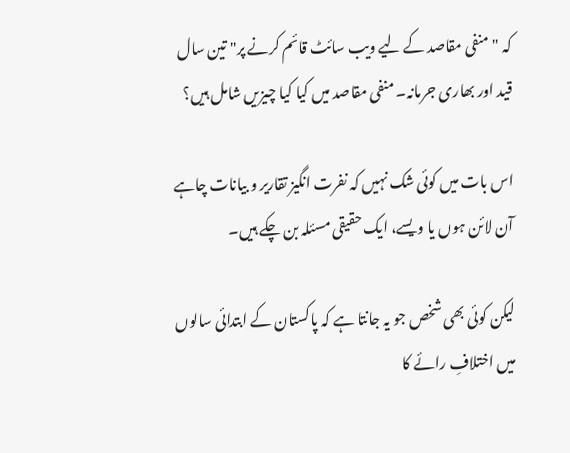کہ "منفی مقاصد کے لیے ویب سائٹ قائم کرنے پر" تین سال قید اور بھاری جرمانہ۔ منفی مقاصد میں کیا کیا چیزیں شامل ہیں؟

اس بات میں کوئی شک نہیں کہ نفرت انگیز تقاریر و بیانات چاہے آن لائن ہوں یا ویسے، ایک حقیقی مسئلہ بن چکے ہیں۔

لیکن کوئی بھی شخص جو یہ جانتا ہے کہ پاکستان کے ابتدائی سالوں میں اختلافِ رائے کا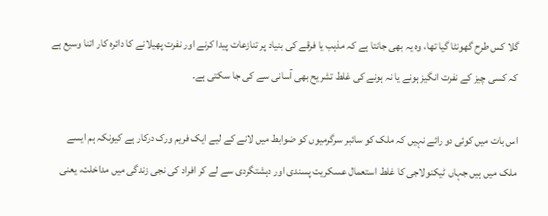گلا کس طرح گھونٹا گیا تھا، وہ یہ بھی جانتا ہے کہ مذہب یا فرقے کی بنیاد پر تنازعات پیدا کرنے اور نفرت پھیلانے کا دائرہ کار اتنا وسیع ہے کہ کسی چیز کے نفرت انگیز ہونے یا نہ ہونے کی غلط تشریح بھی آسانی سے کی جا سکتی ہے۔

اس بات میں کوئی دو رائے نہیں کہ ملک کو سائبر سرگرمیوں کو ضوابط میں لانے کے لیے ایک فریم ورک درکار ہے کیونکہ ہم ایسے ملک میں ہیں جہاں ٹیکنولاجی کا غلط استعمال عسکریت پسندی اور دہشتگردی سے لے کر افراد کی نجی زندگی میں مداخلت، یعنی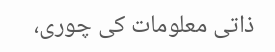ذاتی معلومات کی چوری،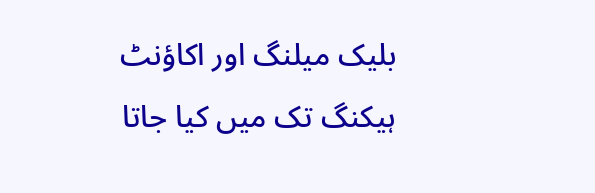بلیک میلنگ اور اکاؤنٹ ہیکنگ تک میں کیا جاتا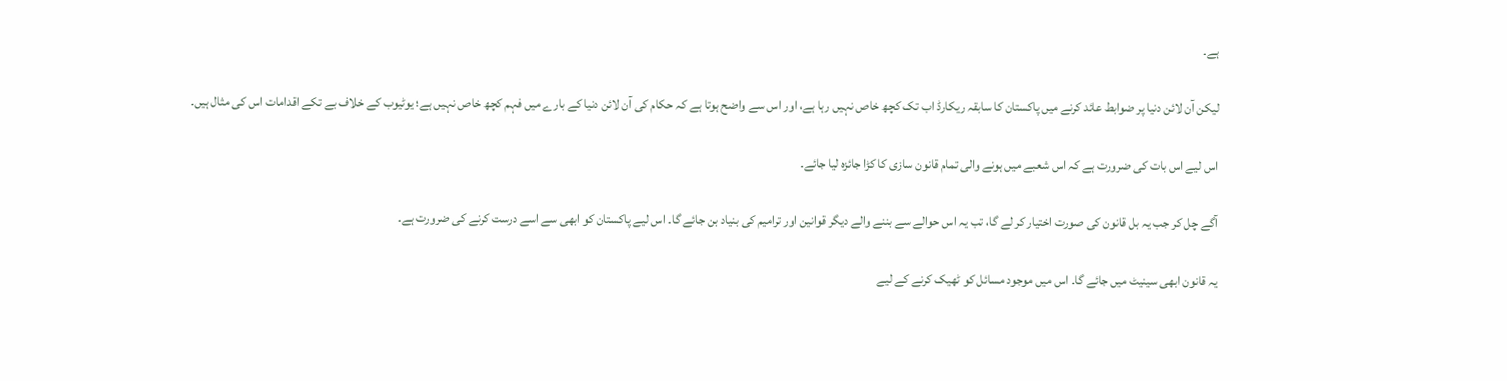ہے۔

لیکن آن لائن دنیا پر ضوابط عائد کرنے میں پاکستان کا سابقہ ریکارڈ اب تک کچھ خاص نہیں رہا ہے، اور اس سے واضح ہوتا ہے کہ حکام کی آن لائن دنیا کے بارے میں فہم کچھ خاص نہیں ہے؛ یوٹیوب کے خلاف بے تکے اقدامات اس کی مثال ہیں۔

اس لیے اس بات کی ضرورت ہے کہ اس شعبے میں ہونے والی تمام قانون سازی کا کڑا جائزہ لیا جائے۔

آگے چل کر جب یہ بل قانون کی صورت اختیار کر لے گا، تب یہ اس حوالے سے بننے والے دیگر قوانین اور ترامیم کی بنیاد بن جائے گا۔ اس لیے پاکستان کو ابھی سے اسے درست کرنے کی ضرورت ہے۔

یہ قانون ابھی سینیٹ میں جائے گا۔ اس میں موجود مسائل کو ٹھیک کرنے کے لیے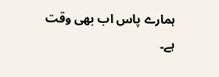ہمارے پاس اب بھی وقت ہے۔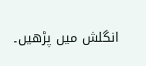انگلش میں پڑھیں۔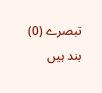تبصرے (0) بند ہیں